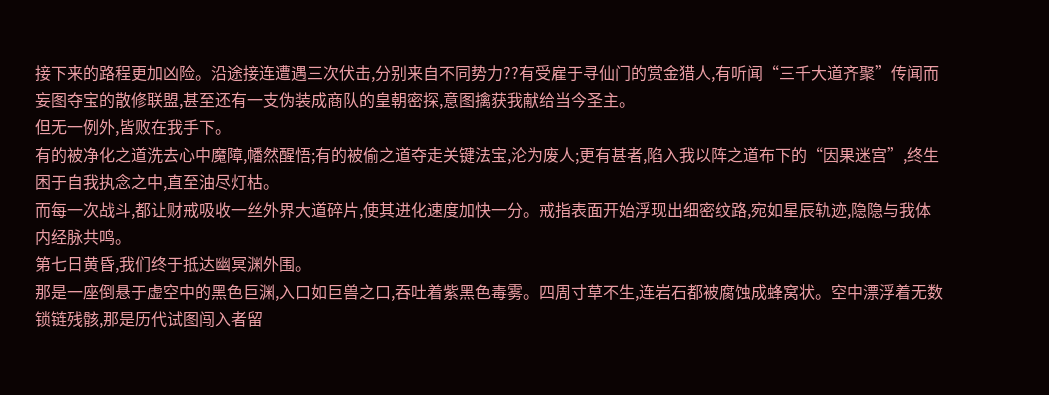接下来的路程更加凶险。沿途接连遭遇三次伏击,分别来自不同势力??有受雇于寻仙门的赏金猎人,有听闻“三千大道齐聚”传闻而妄图夺宝的散修联盟,甚至还有一支伪装成商队的皇朝密探,意图擒获我献给当今圣主。
但无一例外,皆败在我手下。
有的被净化之道洗去心中魔障,幡然醒悟;有的被偷之道夺走关键法宝,沦为废人;更有甚者,陷入我以阵之道布下的“因果迷宫”,终生困于自我执念之中,直至油尽灯枯。
而每一次战斗,都让财戒吸收一丝外界大道碎片,使其进化速度加快一分。戒指表面开始浮现出细密纹路,宛如星辰轨迹,隐隐与我体内经脉共鸣。
第七日黄昏,我们终于抵达幽冥渊外围。
那是一座倒悬于虚空中的黑色巨渊,入口如巨兽之口,吞吐着紫黑色毒雾。四周寸草不生,连岩石都被腐蚀成蜂窝状。空中漂浮着无数锁链残骸,那是历代试图闯入者留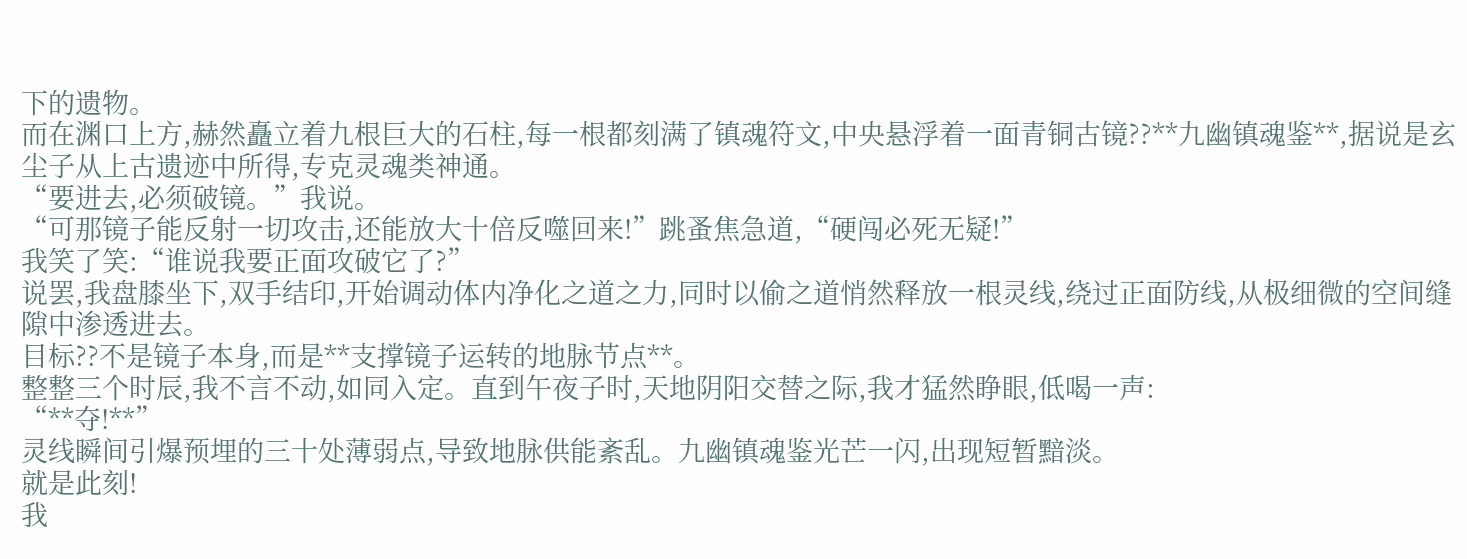下的遗物。
而在渊口上方,赫然矗立着九根巨大的石柱,每一根都刻满了镇魂符文,中央悬浮着一面青铜古镜??**九幽镇魂鉴**,据说是玄尘子从上古遗迹中所得,专克灵魂类神通。
“要进去,必须破镜。”我说。
“可那镜子能反射一切攻击,还能放大十倍反噬回来!”跳蚤焦急道,“硬闯必死无疑!”
我笑了笑:“谁说我要正面攻破它了?”
说罢,我盘膝坐下,双手结印,开始调动体内净化之道之力,同时以偷之道悄然释放一根灵线,绕过正面防线,从极细微的空间缝隙中渗透进去。
目标??不是镜子本身,而是**支撑镜子运转的地脉节点**。
整整三个时辰,我不言不动,如同入定。直到午夜子时,天地阴阳交替之际,我才猛然睁眼,低喝一声:
“**夺!**”
灵线瞬间引爆预埋的三十处薄弱点,导致地脉供能紊乱。九幽镇魂鉴光芒一闪,出现短暂黯淡。
就是此刻!
我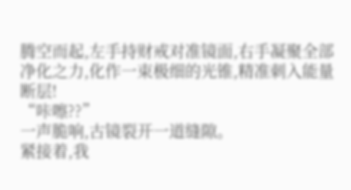腾空而起,左手持财戒对准镜面,右手凝聚全部净化之力,化作一束极细的光锥,精准刺入能量断层!
“咔嚓??”
一声脆响,古镜裂开一道缝隙。
紧接着,我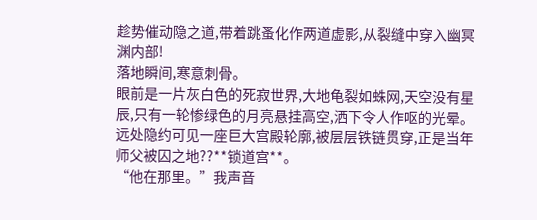趁势催动隐之道,带着跳蚤化作两道虚影,从裂缝中穿入幽冥渊内部!
落地瞬间,寒意刺骨。
眼前是一片灰白色的死寂世界,大地龟裂如蛛网,天空没有星辰,只有一轮惨绿色的月亮悬挂高空,洒下令人作呕的光晕。远处隐约可见一座巨大宫殿轮廓,被层层铁链贯穿,正是当年师父被囚之地??**锁道宫**。
“他在那里。”我声音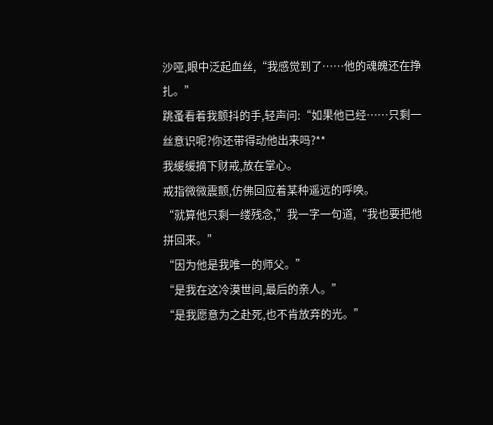沙哑,眼中泛起血丝,“我感觉到了……他的魂魄还在挣扎。”
跳蚤看着我颤抖的手,轻声问:“如果他已经……只剩一丝意识呢?你还带得动他出来吗?**
我缓缓摘下财戒,放在掌心。
戒指微微震颤,仿佛回应着某种遥远的呼唤。
“就算他只剩一缕残念,”我一字一句道,“我也要把他拼回来。”
“因为他是我唯一的师父。”
“是我在这冷漠世间,最后的亲人。”
“是我愿意为之赴死,也不肯放弃的光。”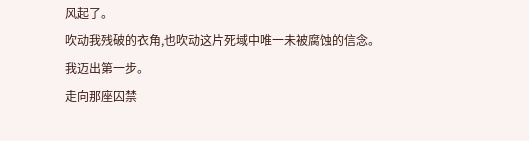风起了。
吹动我残破的衣角,也吹动这片死域中唯一未被腐蚀的信念。
我迈出第一步。
走向那座囚禁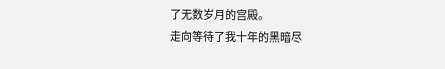了无数岁月的宫殿。
走向等待了我十年的黑暗尽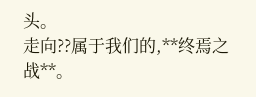头。
走向??属于我们的,**终焉之战**。